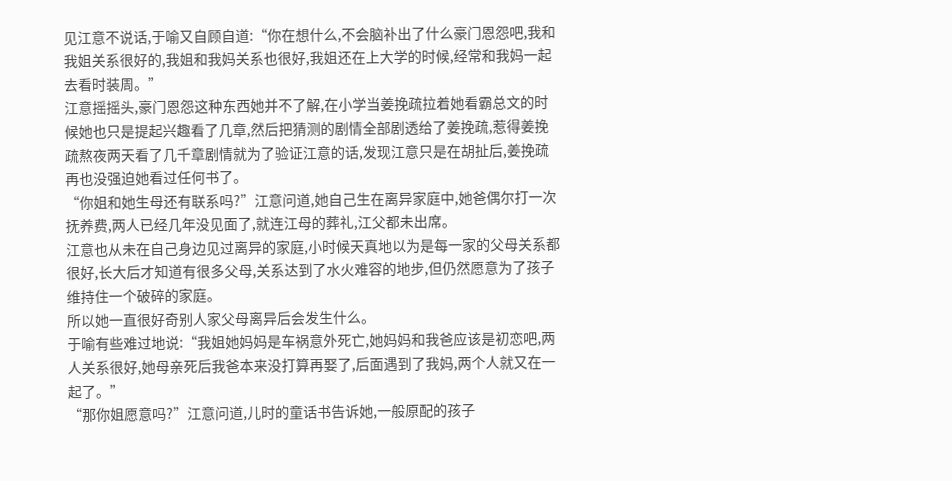见江意不说话,于喻又自顾自道:“你在想什么,不会脑补出了什么豪门恩怨吧,我和我姐关系很好的,我姐和我妈关系也很好,我姐还在上大学的时候,经常和我妈一起去看时装周。”
江意摇摇头,豪门恩怨这种东西她并不了解,在小学当姜挽疏拉着她看霸总文的时候她也只是提起兴趣看了几章,然后把猜测的剧情全部剧透给了姜挽疏,惹得姜挽疏熬夜两天看了几千章剧情就为了验证江意的话,发现江意只是在胡扯后,姜挽疏再也没强迫她看过任何书了。
“你姐和她生母还有联系吗?”江意问道,她自己生在离异家庭中,她爸偶尔打一次抚养费,两人已经几年没见面了,就连江母的葬礼,江父都未出席。
江意也从未在自己身边见过离异的家庭,小时候天真地以为是每一家的父母关系都很好,长大后才知道有很多父母,关系达到了水火难容的地步,但仍然愿意为了孩子维持住一个破碎的家庭。
所以她一直很好奇别人家父母离异后会发生什么。
于喻有些难过地说:“我姐她妈妈是车祸意外死亡,她妈妈和我爸应该是初恋吧,两人关系很好,她母亲死后我爸本来没打算再娶了,后面遇到了我妈,两个人就又在一起了。”
“那你姐愿意吗?”江意问道,儿时的童话书告诉她,一般原配的孩子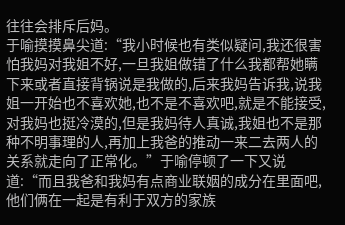往往会排斥后妈。
于喻摸摸鼻尖道:“我小时候也有类似疑问,我还很害怕我妈对我姐不好,一旦我姐做错了什么我都帮她瞒下来或者直接背锅说是我做的,后来我妈告诉我,说我姐一开始也不喜欢她,也不是不喜欢吧,就是不能接受,对我妈也挺冷漠的,但是我妈待人真诚,我姐也不是那种不明事理的人,再加上我爸的推动一来二去两人的关系就走向了正常化。”于喻停顿了一下又说道:“而且我爸和我妈有点商业联姻的成分在里面吧,他们俩在一起是有利于双方的家族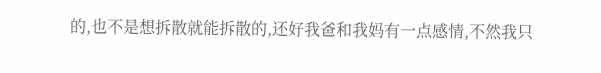的,也不是想拆散就能拆散的,还好我爸和我妈有一点感情,不然我只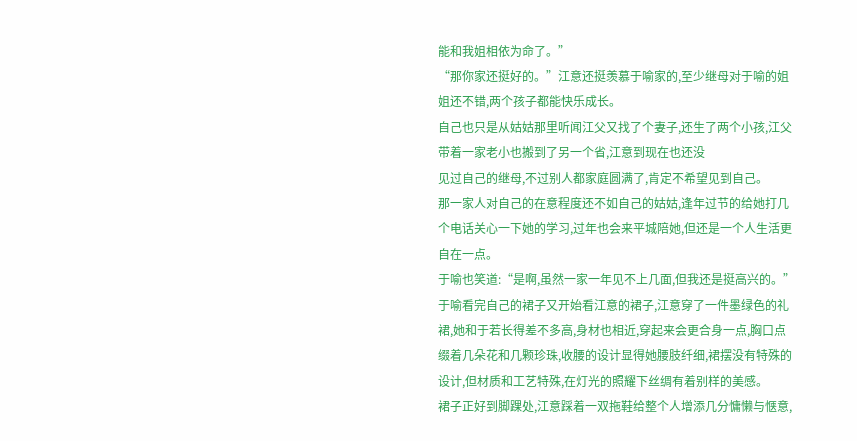能和我姐相依为命了。”
“那你家还挺好的。”江意还挺羡慕于喻家的,至少继母对于喻的姐姐还不错,两个孩子都能快乐成长。
自己也只是从姑姑那里听闻江父又找了个妻子,还生了两个小孩,江父带着一家老小也搬到了另一个省,江意到现在也还没
见过自己的继母,不过别人都家庭圆满了,肯定不希望见到自己。
那一家人对自己的在意程度还不如自己的姑姑,逢年过节的给她打几个电话关心一下她的学习,过年也会来平城陪她,但还是一个人生活更自在一点。
于喻也笑道:“是啊,虽然一家一年见不上几面,但我还是挺高兴的。”
于喻看完自己的裙子又开始看江意的裙子,江意穿了一件墨绿色的礼裙,她和于若长得差不多高,身材也相近,穿起来会更合身一点,胸口点缀着几朵花和几颗珍珠,收腰的设计显得她腰肢纤细,裙摆没有特殊的设计,但材质和工艺特殊,在灯光的照耀下丝绸有着别样的美感。
裙子正好到脚踝处,江意踩着一双拖鞋给整个人增添几分慵懒与惬意,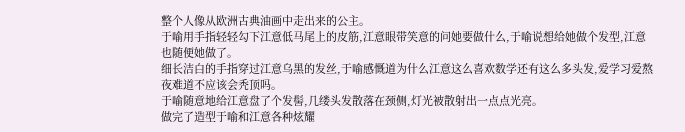整个人像从欧洲古典油画中走出来的公主。
于喻用手指轻轻勾下江意低马尾上的皮筋,江意眼带笑意的问她要做什么,于喻说想给她做个发型,江意也随便她做了。
细长洁白的手指穿过江意乌黑的发丝,于喻感慨道为什么江意这么喜欢数学还有这么多头发,爱学习爱熬夜难道不应该会秃顶吗。
于喻随意地给江意盘了个发髻,几缕头发散落在颈侧,灯光被散射出一点点光亮。
做完了造型于喻和江意各种炫耀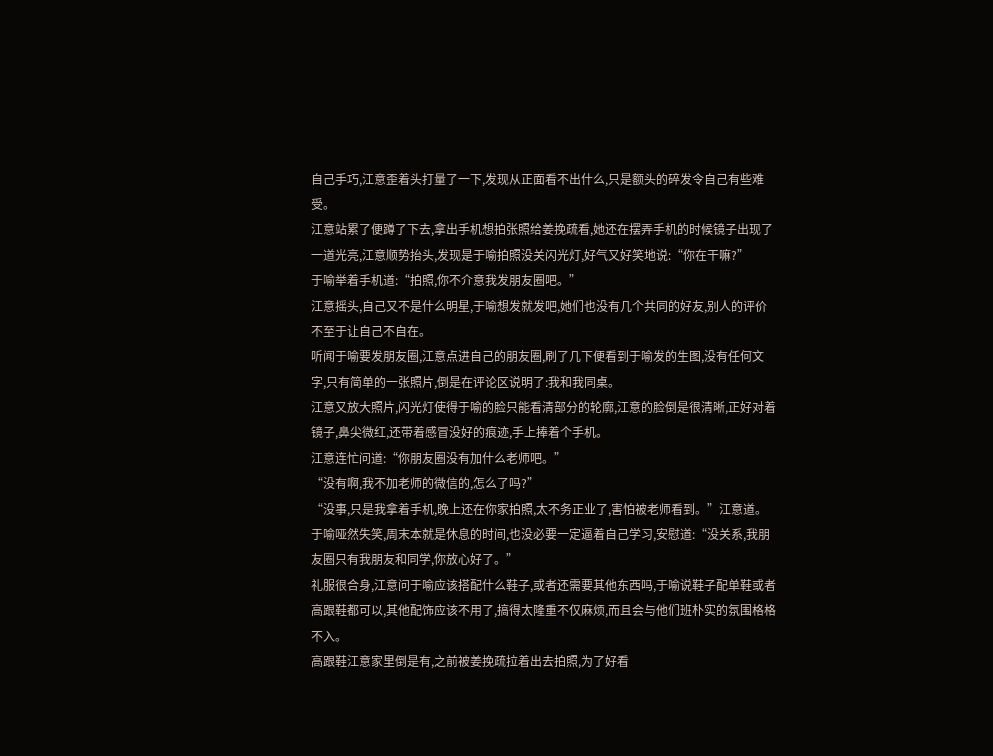自己手巧,江意歪着头打量了一下,发现从正面看不出什么,只是额头的碎发令自己有些难受。
江意站累了便蹲了下去,拿出手机想拍张照给姜挽疏看,她还在摆弄手机的时候镜子出现了一道光亮,江意顺势抬头,发现是于喻拍照没关闪光灯,好气又好笑地说:“你在干嘛?”
于喻举着手机道:“拍照,你不介意我发朋友圈吧。”
江意摇头,自己又不是什么明星,于喻想发就发吧,她们也没有几个共同的好友,别人的评价不至于让自己不自在。
听闻于喻要发朋友圈,江意点进自己的朋友圈,刷了几下便看到于喻发的生图,没有任何文字,只有简单的一张照片,倒是在评论区说明了:我和我同桌。
江意又放大照片,闪光灯使得于喻的脸只能看清部分的轮廓,江意的脸倒是很清晰,正好对着镜子,鼻尖微红,还带着感冒没好的痕迹,手上捧着个手机。
江意连忙问道:“你朋友圈没有加什么老师吧。”
“没有啊,我不加老师的微信的,怎么了吗?”
“没事,只是我拿着手机,晚上还在你家拍照,太不务正业了,害怕被老师看到。”江意道。
于喻哑然失笑,周末本就是休息的时间,也没必要一定逼着自己学习,安慰道:“没关系,我朋友圈只有我朋友和同学,你放心好了。”
礼服很合身,江意问于喻应该搭配什么鞋子,或者还需要其他东西吗,于喻说鞋子配单鞋或者高跟鞋都可以,其他配饰应该不用了,搞得太隆重不仅麻烦,而且会与他们班朴实的氛围格格不入。
高跟鞋江意家里倒是有,之前被姜挽疏拉着出去拍照,为了好看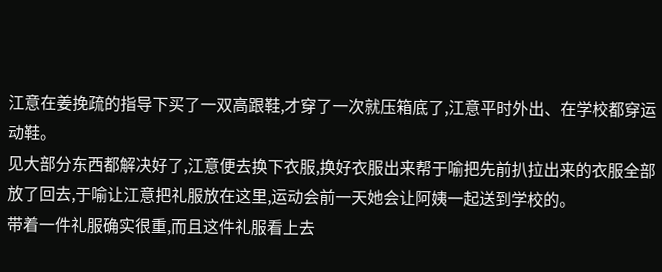江意在姜挽疏的指导下买了一双高跟鞋,才穿了一次就压箱底了,江意平时外出、在学校都穿运动鞋。
见大部分东西都解决好了,江意便去换下衣服,换好衣服出来帮于喻把先前扒拉出来的衣服全部放了回去,于喻让江意把礼服放在这里,运动会前一天她会让阿姨一起送到学校的。
带着一件礼服确实很重,而且这件礼服看上去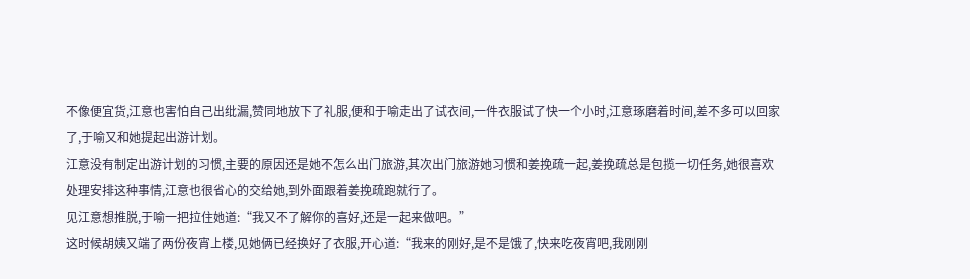不像便宜货,江意也害怕自己出纰漏,赞同地放下了礼服,便和于喻走出了试衣间,一件衣服试了快一个小时,江意琢磨着时间,差不多可以回家了,于喻又和她提起出游计划。
江意没有制定出游计划的习惯,主要的原因还是她不怎么出门旅游,其次出门旅游她习惯和姜挽疏一起,姜挽疏总是包揽一切任务,她很喜欢处理安排这种事情,江意也很省心的交给她,到外面跟着姜挽疏跑就行了。
见江意想推脱,于喻一把拉住她道:“我又不了解你的喜好,还是一起来做吧。”
这时候胡姨又端了两份夜宵上楼,见她俩已经换好了衣服,开心道:“我来的刚好,是不是饿了,快来吃夜宵吧,我刚刚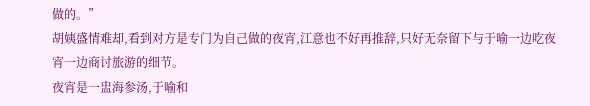做的。”
胡姨盛情难却,看到对方是专门为自己做的夜宵,江意也不好再推辞,只好无奈留下与于喻一边吃夜宵一边商讨旅游的细节。
夜宵是一盅海参汤,于喻和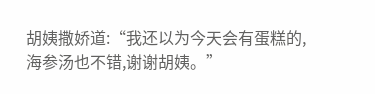胡姨撒娇道:“我还以为今天会有蛋糕的,海参汤也不错,谢谢胡姨。”